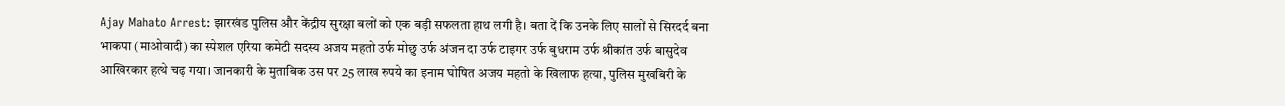Ajay Mahato Arrest: झारखंड पुलिस और केंद्रीय सुरक्षा बलों को एक बड़ी सफलता हाथ लगी है। बता दें कि उनके लिए सालों से सिरदर्द बना भाकपा (माओवादी) का स्पेशल एरिया कमेटी सदस्य अजय महतो उर्फ मोछु उर्फ अंजन दा उर्फ टाइगर उर्फ बुधराम उर्फ श्रीकांत उर्फ बासुदेव आखिरकार हत्थे चढ़ गया। जानकारी के मुताबिक उस पर 25 लाख रुपये का इनाम घोषित अजय महतो के खिलाफ हत्या, पुलिस मुखबिरी के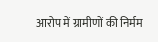आरोप में ग्रामीणों की निर्मम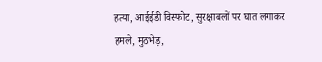हत्या, आईईडी विस्फोट, सुरक्षाबलों पर घात लगाकर हमले, मुठभेड़,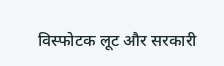विस्फोटक लूट और सरकारी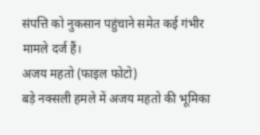संपत्ति को नुकसान पहुंचाने समेत कई गंभीर मामले दर्ज हैं।
अजय महतो (फाइल फोटो)
बड़े नक्सली हमले में अजय महतो की भूमिका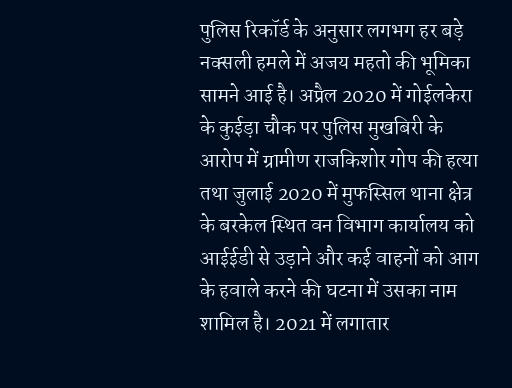पुलिस रिकॉर्ड के अनुसार लगभग हर बड़े नक्सली हमले में अजय महतो की भूमिका सामने आई है। अप्रैल 2020 में गोईलकेरा के कुईड़ा चौक पर पुलिस मुखबिरी के आरोप में ग्रामीण राजकिशोर गोप की हत्या तथा जुलाई 2020 में मुफस्सिल थाना क्षेत्र के बरकेल स्थित वन विभाग कार्यालय को आईईडी से उड़ाने और कई वाहनों को आग के हवाले करने की घटना में उसका नाम शामिल है। 2021 में लगातार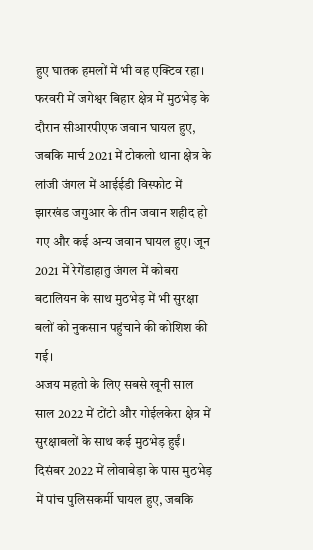हुए घातक हमलों में भी वह एक्टिव रहा। फरवरी में जगेश्वर बिहार क्षेत्र में मुठभेड़ के दौरान सीआरपीएफ जवान घायल हुए, जबकि मार्च 2021 में टोकलो थाना क्षेत्र के लांजी जंगल में आईईडी विस्फोट में झारखंड जगुआर के तीन जवान शहीद हो गए और कई अन्य जवान घायल हुए। जून 2021 में रेगेंडाहातु जंगल में कोबरा बटालियन के साथ मुठभेड़ में भी सुरक्षा बलों को नुकसान पहुंचाने की कोशिश की गई।
अजय महतो के लिए सबसे खूनी साल
साल 2022 में टोंटो और गोईलकेरा क्षेत्र में सुरक्षाबलों के साथ कई मुठभेड़ हुईं। दिसंबर 2022 में लोवाबेड़ा के पास मुठभेड़ में पांच पुलिसकर्मी घायल हुए, जबकि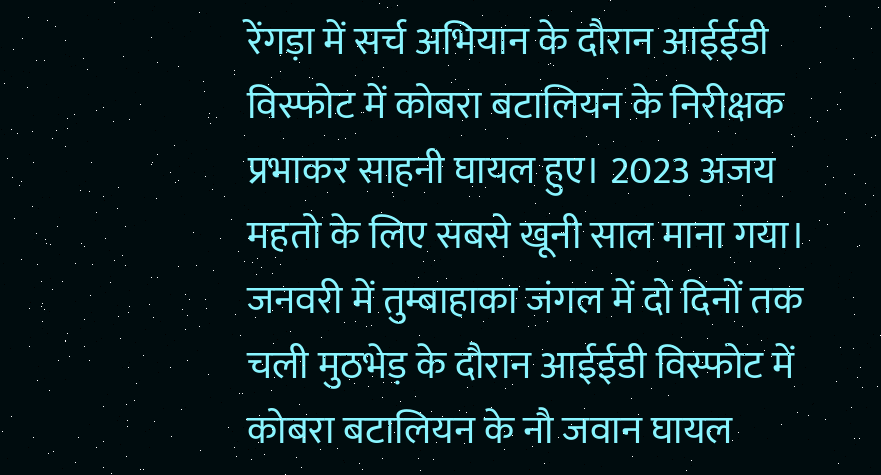रेंगड़ा में सर्च अभियान के दौरान आईईडी विस्फोट में कोबरा बटालियन के निरीक्षक प्रभाकर साहनी घायल हुए। 2023 अजय महतो के लिए सबसे खूनी साल माना गया। जनवरी में तुम्बाहाका जंगल में दो दिनों तक चली मुठभेड़ के दौरान आईईडी विस्फोट में कोबरा बटालियन के नौ जवान घायल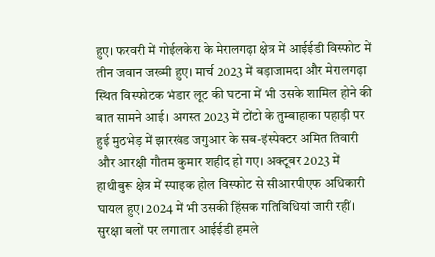हुए। फरवरी में गोईलकेरा के मेरालगढ़ा क्षेत्र में आईईडी विस्फोट में तीन जवान जख्मी हुए। मार्च 2023 में बड़ाजामदा और मेरालगढ़ा स्थित विस्फोटक भंडार लूट की घटना में भी उसके शामिल होने की बात सामने आई। अगस्त 2023 में टोंटो के तुम्बाहाका पहाड़ी पर हुई मुठभेड़ में झारखंड जगुआर के सब-इंस्पेक्टर अमित तिवारी और आरक्षी गौतम कुमार शहीद हो गए। अक्टूबर 2023 में हाथीबुरू क्षेत्र में स्पाइक होल विस्फोट से सीआरपीएफ अधिकारी घायल हुए। 2024 में भी उसकी हिंसक गतिविधियां जारी रहीं।
सुरक्षा बलों पर लगातार आईईडी हमले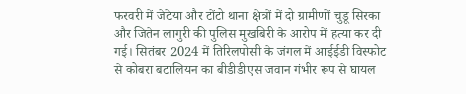फरवरी में जेटेया और टोंटो थाना क्षेत्रों में दो ग्रामीणों चुडू सिरका और जितेन लागुरी की पुलिस मुखबिरी के आरोप में हत्या कर दी गई। सितंबर 2024 में तिरिलपोसी के जंगल में आईईडी विस्फोट से कोबरा बटालियन का बीडीडीएस जवान गंभीर रूप से घायल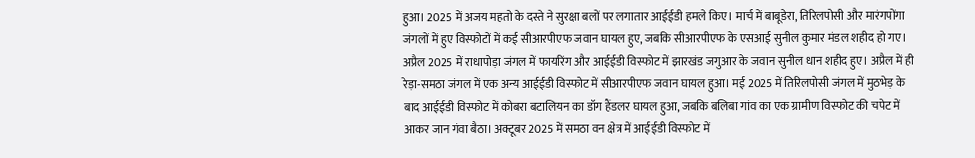हुआ। 2025 में अजय महतो के दस्ते ने सुरक्षा बलों पर लगातार आईईडी हमले किए। मार्च में बाबूडेरा, तिरिलपोसी और मारंगपोंगा जंगलों में हुए विस्फोटों में कई सीआरपीएफ जवान घायल हुए, जबकि सीआरपीएफ के एसआई सुनील कुमार मंडल शहीद हो गए। अप्रैल 2025 में राधापोड़ा जंगल में फायरिंग और आईईडी विस्फोट में झारखंड जगुआर के जवान सुनील धान शहीद हुए। अप्रैल में ही रेड़ा-समठा जंगल में एक अन्य आईईडी विस्फोट में सीआरपीएफ जवान घायल हुआ। मई 2025 में तिरिलपोसी जंगल में मुठभेड़ के बाद आईईडी विस्फोट में कोबरा बटालियन का डॉग हैंडलर घायल हुआ, जबकि बलिबा गांव का एक ग्रामीण विस्फोट की चपेट में आकर जान गंवा बैठा। अक्टूबर 2025 में समठा वन क्षेत्र में आईईडी विस्फोट में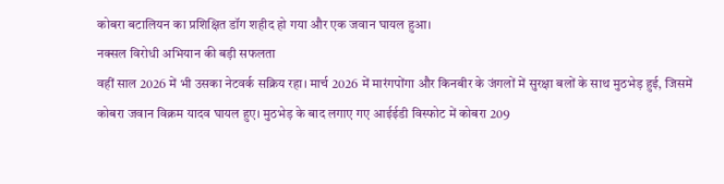कोबरा बटालियन का प्रशिक्षित डॉग शहीद हो गया और एक जवान घायल हुआ।
नक्सल विरोधी अभियान की बड़ी सफलता
वहीं साल 2026 में भी उसका नेटवर्क सक्रिय रहा। मार्च 2026 में मारंगपोंगा और किनबीर के जंगलों में सुरक्षा बलों के साथ मुठभेड़ हुई, जिसमें कोबरा जवान विक्रम यादव घायल हुए। मुठभेड़ के बाद लगाए गए आईईडी विस्फोट में कोबरा 209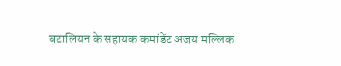बटालियन के सहायक कमांडेंट अजय मल्लिक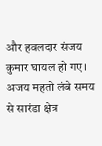और हवलदार संजय कुमार घायल हो गए। अजय महतो लंबे समय से सारंडा क्षेत्र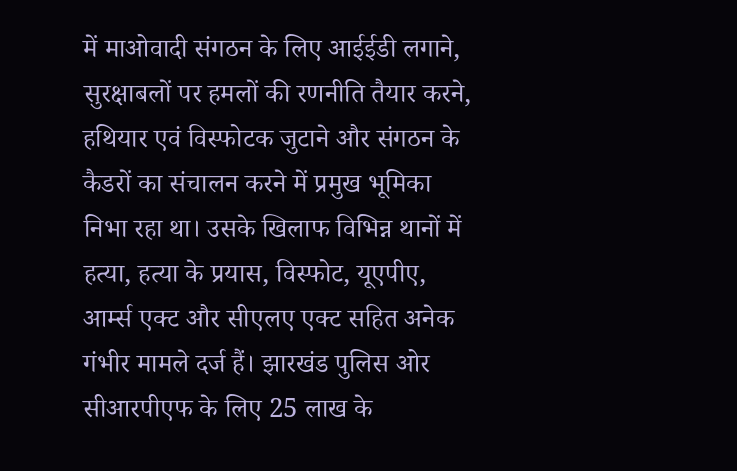में माओवादी संगठन के लिए आईईडी लगाने, सुरक्षाबलों पर हमलों की रणनीति तैयार करने, हथियार एवं विस्फोटक जुटाने और संगठन के कैडरों का संचालन करने में प्रमुख भूमिका निभा रहा था। उसके खिलाफ विभिन्न थानों में हत्या, हत्या के प्रयास, विस्फोट, यूएपीए, आर्म्स एक्ट और सीएलए एक्ट सहित अनेक गंभीर मामले दर्ज हैं। झारखंड पुलिस ओर सीआरपीएफ के लिए 25 लाख के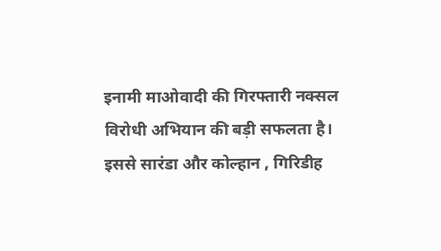इनामी माओवादी की गिरफ्तारी नक्सल विरोधी अभियान की बड़ी सफलता है। इससे सारंडा और कोल्हान , गिरिडीह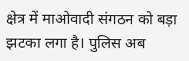क्षेत्र में माओवादी संगठन को बड़ा झटका लगा है। पुलिस अब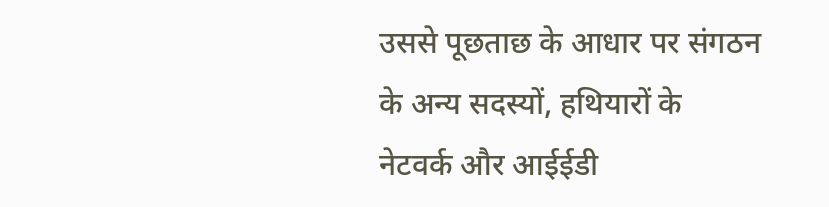उससे पूछताछ के आधार पर संगठन के अन्य सदस्यों, हथियारों के नेटवर्क और आईईडी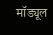मॉड्यूल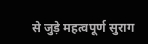से जुड़े महत्वपूर्ण सुराग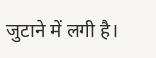जुटाने में लगी है।